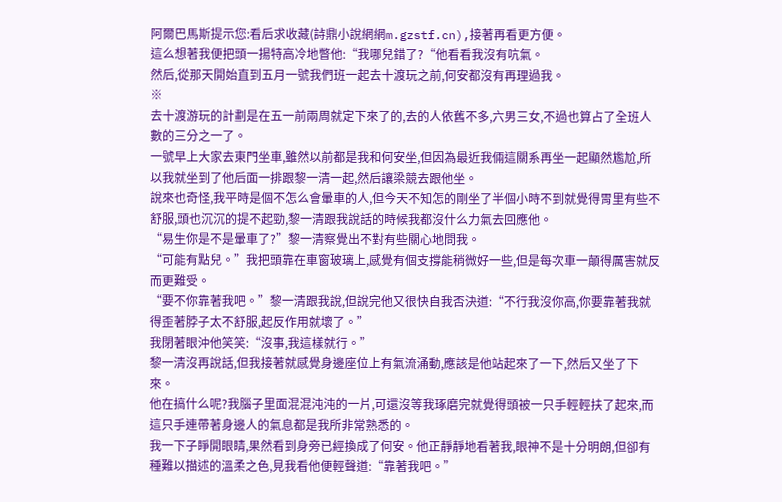阿爾巴馬斯提示您:看后求收藏(詩鼎小說網網m.gzstf.cn),接著再看更方便。
這么想著我便把頭一揚特高冷地瞥他:“我哪兒錯了?“他看看我沒有吭氣。
然后,從那天開始直到五月一號我們班一起去十渡玩之前,何安都沒有再理過我。
※
去十渡游玩的計劃是在五一前兩周就定下來了的,去的人依舊不多,六男三女,不過也算占了全班人數的三分之一了。
一號早上大家去東門坐車,雖然以前都是我和何安坐,但因為最近我倆這關系再坐一起顯然尷尬,所以我就坐到了他后面一排跟黎一清一起,然后讓梁競去跟他坐。
說來也奇怪,我平時是個不怎么會暈車的人,但今天不知怎的剛坐了半個小時不到就覺得胃里有些不舒服,頭也沉沉的提不起勁,黎一清跟我說話的時候我都沒什么力氣去回應他。
“易生你是不是暈車了?”黎一清察覺出不對有些關心地問我。
“可能有點兒。”我把頭靠在車窗玻璃上,感覺有個支撐能稍微好一些,但是每次車一顛得厲害就反而更難受。
“要不你靠著我吧。”黎一清跟我說,但說完他又很快自我否決道:“不行我沒你高,你要靠著我就得歪著脖子太不舒服,起反作用就壞了。”
我閉著眼沖他笑笑:“沒事,我這樣就行。”
黎一清沒再說話,但我接著就感覺身邊座位上有氣流涌動,應該是他站起來了一下,然后又坐了下來。
他在搞什么呢?我腦子里面混混沌沌的一片,可還沒等我琢磨完就覺得頭被一只手輕輕扶了起來,而這只手連帶著身邊人的氣息都是我所非常熟悉的。
我一下子睜開眼睛,果然看到身旁已經換成了何安。他正靜靜地看著我,眼神不是十分明朗,但卻有種難以描述的溫柔之色,見我看他便輕聲道:“靠著我吧。”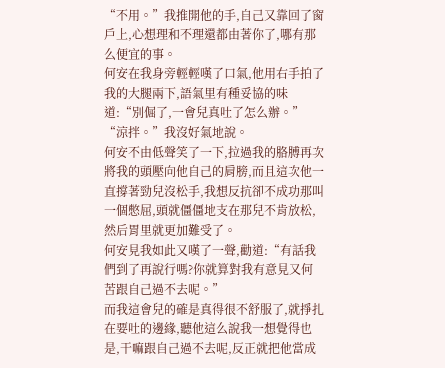“不用。”我推開他的手,自己又靠回了窗戶上,心想理和不理還都由著你了,哪有那么便宜的事。
何安在我身旁輕輕嘆了口氣,他用右手拍了我的大腿兩下,語氣里有種妥協的味道:“別倔了,一會兒真吐了怎么辦。”
“涼拌。”我沒好氣地說。
何安不由低聲笑了一下,拉過我的胳膊再次將我的頭壓向他自己的肩膀,而且這次他一直撐著勁兒沒松手,我想反抗卻不成功那叫一個憋屈,頭就僵僵地支在那兒不肯放松,然后胃里就更加難受了。
何安見我如此又嘆了一聲,勸道:“有話我們到了再說行嗎?你就算對我有意見又何苦跟自己過不去呢。”
而我這會兒的確是真得很不舒服了,就掙扎在要吐的邊緣,聽他這么說我一想覺得也是,干嘛跟自己過不去呢,反正就把他當成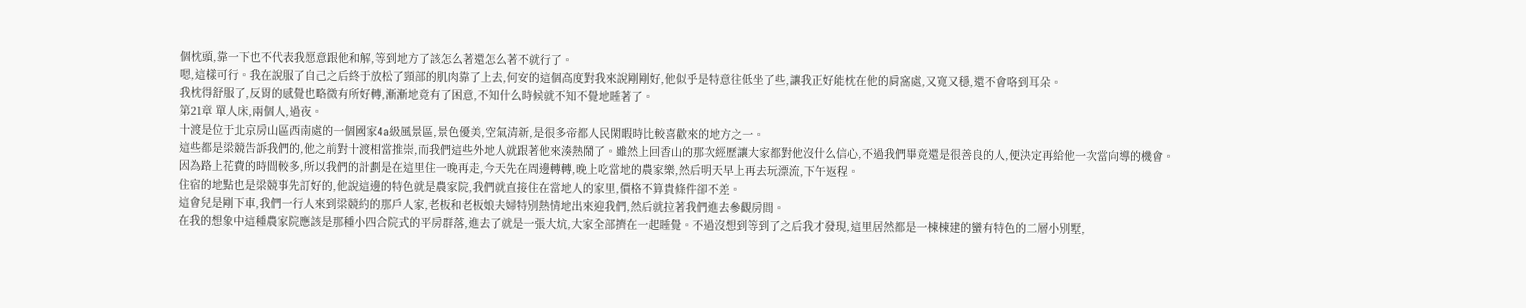個枕頭,靠一下也不代表我愿意跟他和解,等到地方了該怎么著還怎么著不就行了。
嗯,這樣可行。我在說服了自己之后終于放松了頸部的肌肉靠了上去,何安的這個高度對我來說剛剛好,他似乎是特意往低坐了些,讓我正好能枕在他的肩窩處,又寬又穩,還不會咯到耳朵。
我枕得舒服了,反胃的感覺也略微有所好轉,漸漸地竟有了困意,不知什么時候就不知不覺地睡著了。
第21章 單人床,兩個人,過夜。
十渡是位于北京房山區西南處的一個國家4a級風景區,景色優美,空氣清新,是很多帝都人民閑暇時比較喜歡來的地方之一。
這些都是梁競告訴我們的,他之前對十渡相當推崇,而我們這些外地人就跟著他來湊熱鬧了。雖然上回香山的那次經歷讓大家都對他沒什么信心,不過我們畢竟還是很善良的人,便決定再給他一次當向導的機會。
因為路上花費的時間較多,所以我們的計劃是在這里住一晚再走,今天先在周邊轉轉,晚上吃當地的農家樂,然后明天早上再去玩漂流,下午返程。
住宿的地點也是梁競事先訂好的,他說這邊的特色就是農家院,我們就直接住在當地人的家里,價格不算貴條件卻不差。
這會兒是剛下車,我們一行人來到梁競約的那戶人家,老板和老板娘夫婦特別熱情地出來迎我們,然后就拉著我們進去參觀房間。
在我的想象中這種農家院應該是那種小四合院式的平房群落,進去了就是一張大炕,大家全部擠在一起睡覺。不過沒想到等到了之后我才發現,這里居然都是一棟棟建的蠻有特色的二層小別墅,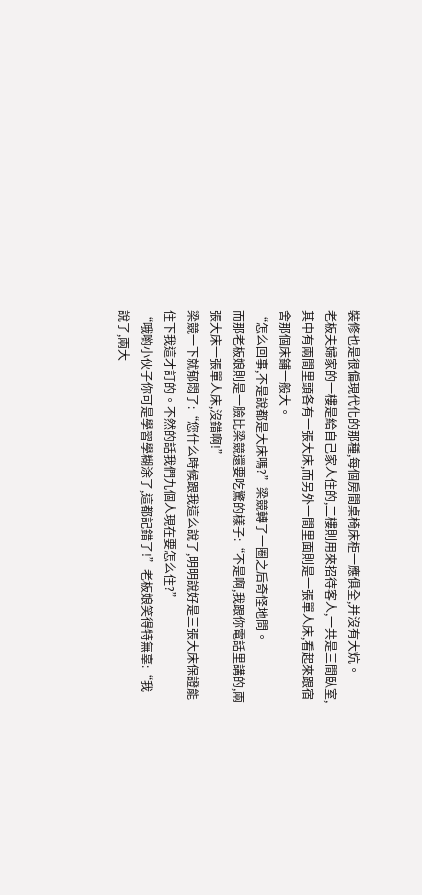裝修也是很偏現代化的那種,每個房間桌椅床柜一應俱全,并沒有大炕。
老板夫婦家的一樓是給自己家人住的,二樓則用來招待客人,一共是三間臥室,其中有兩間里頭各有一張大床,而另外一間里面則是一張單人床,看起來跟宿舍那個床鋪一般大。
“怎么回事,不是說都是大床嗎?”梁競轉了一圈之后奇怪地問。
而那老板娘則是一臉比梁競還要吃驚的樣子:“不是啊,我跟你電話里講的,兩張大床一張單人床,沒錯啊!”
梁競一下就郁悶了:“您什么時候跟我這么說了,明明說好是三張大床保證能住下我這才訂的。不然的話我們九個人現在要怎么住?”
“哦喲小伙子你可是學習學糊涂了,這都記錯了!”老板娘笑得特無辜:“我說了,兩大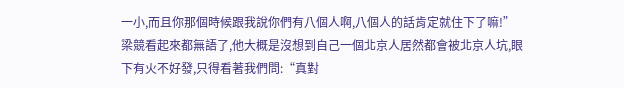一小,而且你那個時候跟我說你們有八個人啊,八個人的話肯定就住下了嘛!”
梁競看起來都無語了,他大概是沒想到自己一個北京人居然都會被北京人坑,眼下有火不好發,只得看著我們問:“真對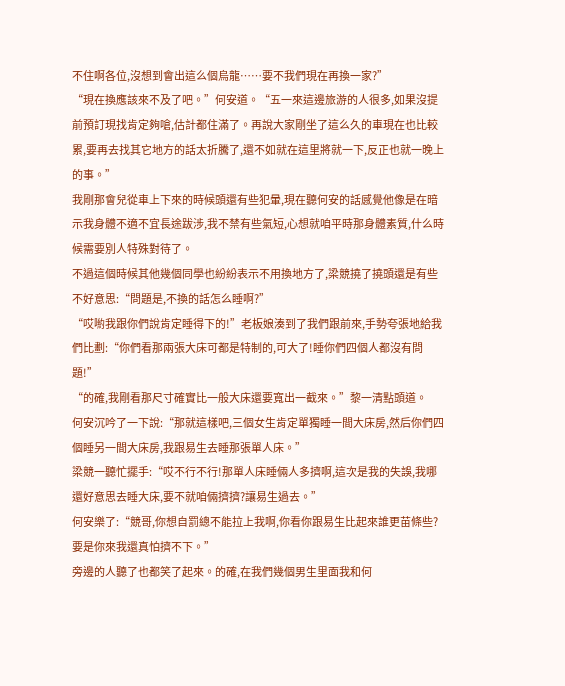不住啊各位,沒想到會出這么個烏龍……要不我們現在再換一家?”
“現在換應該來不及了吧。”何安道。“五一來這邊旅游的人很多,如果沒提前預訂現找肯定夠嗆,估計都住滿了。再說大家剛坐了這么久的車現在也比較累,要再去找其它地方的話太折騰了,還不如就在這里將就一下,反正也就一晚上的事。”
我剛那會兒從車上下來的時候頭還有些犯暈,現在聽何安的話感覺他像是在暗示我身體不適不宜長途跋涉,我不禁有些氣短,心想就咱平時那身體素質,什么時候需要別人特殊對待了。
不過這個時候其他幾個同學也紛紛表示不用換地方了,梁競撓了撓頭還是有些不好意思:“問題是,不換的話怎么睡啊?”
“哎喲我跟你們說肯定睡得下的!”老板娘湊到了我們跟前來,手勢夸張地給我們比劃:“你們看那兩張大床可都是特制的,可大了!睡你們四個人都沒有問題!”
“的確,我剛看那尺寸確實比一般大床還要寬出一截來。”黎一清點頭道。
何安沉吟了一下說:“那就這樣吧,三個女生肯定單獨睡一間大床房,然后你們四個睡另一間大床房,我跟易生去睡那張單人床。”
梁競一聽忙擺手:“哎不行不行!那單人床睡倆人多擠啊,這次是我的失誤,我哪還好意思去睡大床,要不就咱倆擠擠?讓易生過去。”
何安樂了:“競哥,你想自罰總不能拉上我啊,你看你跟易生比起來誰更苗條些?要是你來我還真怕擠不下。”
旁邊的人聽了也都笑了起來。的確,在我們幾個男生里面我和何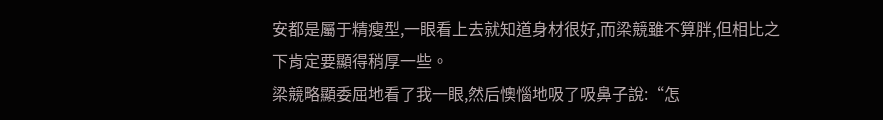安都是屬于精瘦型,一眼看上去就知道身材很好,而梁競雖不算胖,但相比之下肯定要顯得稍厚一些。
梁競略顯委屈地看了我一眼,然后懊惱地吸了吸鼻子說:“怎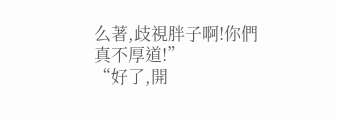么著,歧視胖子啊!你們真不厚道!”
“好了,開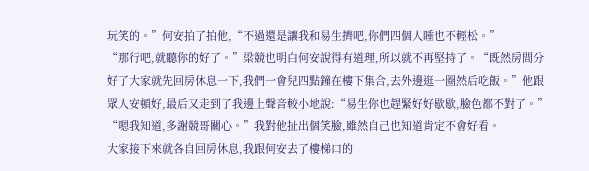玩笑的。”何安拍了拍他,“不過還是讓我和易生擠吧,你們四個人睡也不輕松。”
“那行吧,就聽你的好了。”梁競也明白何安說得有道理,所以就不再堅持了。“既然房間分好了大家就先回房休息一下,我們一會兒四點鐘在樓下集合,去外邊逛一圈然后吃飯。”他跟眾人安頓好,最后又走到了我邊上聲音較小地說:“易生你也趕緊好好歇歇,臉色都不對了。”
“嗯我知道,多謝競哥關心。”我對他扯出個笑臉,雖然自己也知道肯定不會好看。
大家接下來就各自回房休息,我跟何安去了樓梯口的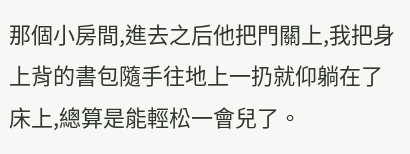那個小房間,進去之后他把門關上,我把身上背的書包隨手往地上一扔就仰躺在了床上,總算是能輕松一會兒了。